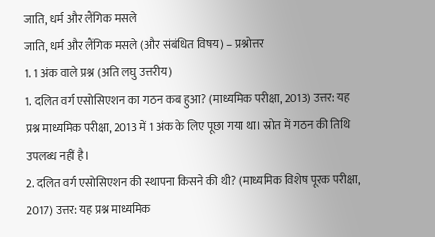जाति, धर्म और लैंगिक मसले
जाति, धर्म और लैंगिक मसले (और संबंधित विषय) – प्रश्नोत्तर
1. 1 अंक वाले प्रश्न (अति लघु उत्तरीय)
1. दलित वर्ग एसोसिएशन का गठन कब हुआ? (माध्यमिक परीक्षा, 2013) उत्तर: यह प्रश्न माध्यमिक परीक्षा, 2013 में 1 अंक के लिए पूछा गया था। स्रोत में गठन की तिथि उपलब्ध नहीं है।
2. दलित वर्ग एसोसिएशन की स्थापना किसने की थी? (माध्यमिक विशेष पूरक परीक्षा, 2017) उत्तर: यह प्रश्न माध्यमिक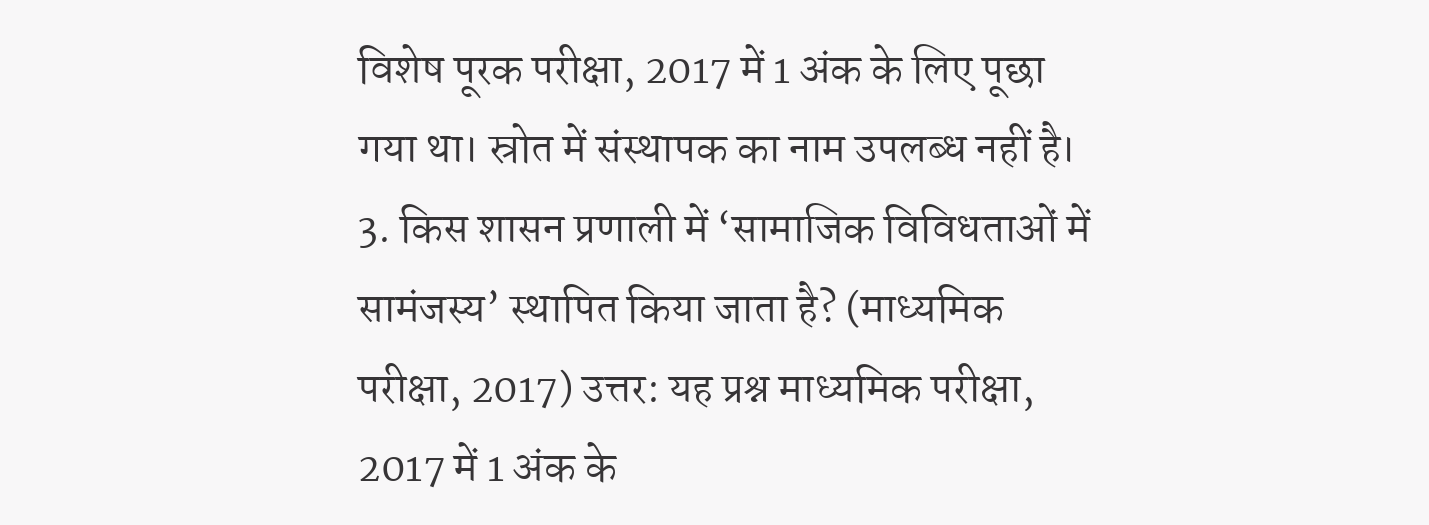विशेष पूरक परीक्षा, 2017 में 1 अंक के लिए पूछा गया था। स्रोत में संस्थापक का नाम उपलब्ध नहीं है।
3. किस शासन प्रणाली में ‘सामाजिक विविधताओं में सामंजस्य’ स्थापित किया जाता है? (माध्यमिक परीक्षा, 2017) उत्तर: यह प्रश्न माध्यमिक परीक्षा, 2017 में 1 अंक के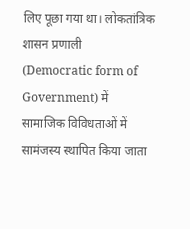लिए पूछा गया था। लोकतांत्रिक शासन प्रणाली (Democratic form of Government) में सामाजिक विविधताओं में सामंजस्य स्थापित किया जाता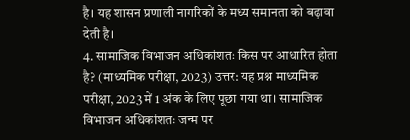है। यह शासन प्रणाली नागरिकों के मध्य समानता को बढ़ावा देती है।
4. सामाजिक विभाजन अधिकांशतः किस पर आधारित होता है? (माध्यमिक परीक्षा, 2023) उत्तर: यह प्रश्न माध्यमिक परीक्षा, 2023 में 1 अंक के लिए पूछा गया था। सामाजिक विभाजन अधिकांशतः जन्म पर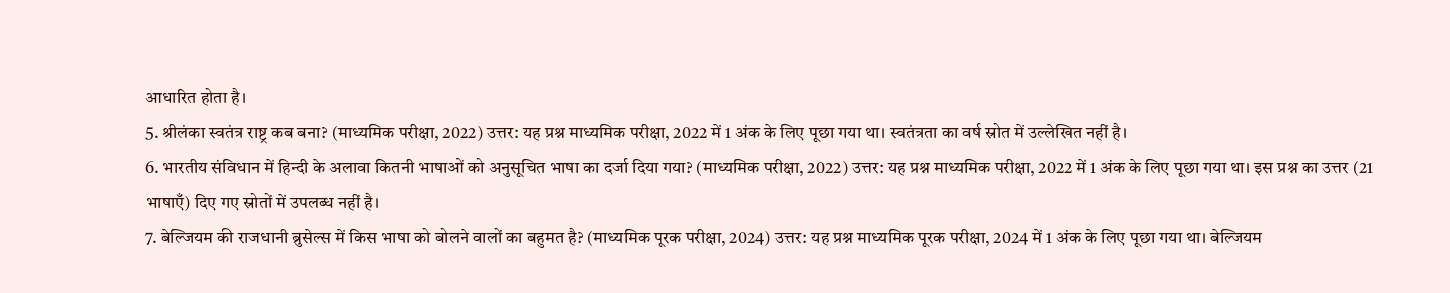आधारित होता है।
5. श्रीलंका स्वतंत्र राष्ट्र कब बना? (माध्यमिक परीक्षा, 2022) उत्तर: यह प्रश्न माध्यमिक परीक्षा, 2022 में 1 अंक के लिए पूछा गया था। स्वतंत्रता का वर्ष स्रोत में उल्लेखित नहीं है।
6. भारतीय संविधान में हिन्दी के अलावा कितनी भाषाओं को अनुसूचित भाषा का दर्जा दिया गया? (माध्यमिक परीक्षा, 2022) उत्तर: यह प्रश्न माध्यमिक परीक्षा, 2022 में 1 अंक के लिए पूछा गया था। इस प्रश्न का उत्तर (21 भाषाएँ) दिए गए स्रोतों में उपलब्ध नहीं है।
7. बेल्जियम की राजधानी ब्रुसेल्स में किस भाषा को बोलने वालों का बहुमत है? (माध्यमिक पूरक परीक्षा, 2024) उत्तर: यह प्रश्न माध्यमिक पूरक परीक्षा, 2024 में 1 अंक के लिए पूछा गया था। बेल्जियम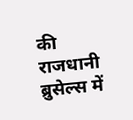की राजधानी ब्रुसेल्स में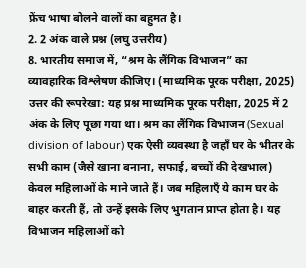फ्रेंच भाषा बोलने वालों का बहुमत है।
2. 2 अंक वाले प्रश्न (लघु उत्तरीय)
8. भारतीय समाज में, “श्रम के लैंगिक विभाजन” का व्यावहारिक विश्लेषण कीजिए। (माध्यमिक पूरक परीक्षा, 2025) उत्तर की रूपरेखा: यह प्रश्न माध्यमिक पूरक परीक्षा, 2025 में 2 अंक के लिए पूछा गया था। श्रम का लैंगिक विभाजन (Sexual division of labour) एक ऐसी व्यवस्था है जहाँ घर के भीतर के सभी काम (जैसे खाना बनाना, सफाई, बच्चों की देखभाल) केवल महिलाओं के माने जाते हैं। जब महिलाएँ ये काम घर के बाहर करती हैं, तो उन्हें इसके लिए भुगतान प्राप्त होता है। यह विभाजन महिलाओं को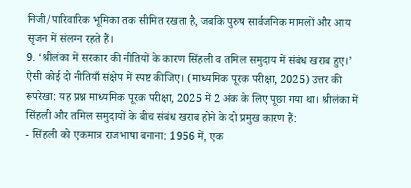निजी/पारिवारिक भूमिका तक सीमित रखता है, जबकि पुरुष सार्वजनिक मामलों और आय सृजन में संलग्न रहते हैं।
9. ‘श्रीलंका में सरकार की नीतियों के कारण सिंहली व तमिल समुदाय में संबंध खराब हुए।’ ऐसी कोई दो नीतियाँ संक्षेप में स्पष्ट कीजिए। (माध्यमिक पूरक परीक्षा, 2025) उत्तर की रूपरेखा: यह प्रश्न माध्यमिक पूरक परीक्षा, 2025 में 2 अंक के लिए पूछा गया था। श्रीलंका में सिंहली और तमिल समुदायों के बीच संबंध खराब होने के दो प्रमुख कारण हैं:
- सिंहली को एकमात्र राजभाषा बनाना: 1956 में, एक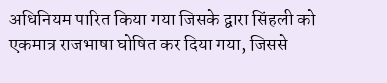अधिनियम पारित किया गया जिसके द्वारा सिंहली को एकमात्र राजभाषा घोषित कर दिया गया, जिससे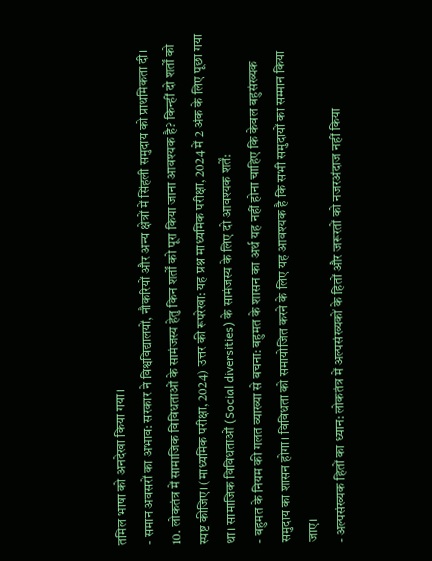तमिल भाषा को अनदेखा किया गया।
- समान अवसरों का अभाव: सरकार ने विश्वविद्यालयों, नौकरियों और अन्य क्षेत्रों में सिंहली समुदाय को प्राथमिकता दी।
10. लोकतंत्र में सामाजिक विविधताओं के सामंजस्य हेतु किन शर्तों को पूरा किया जाना आवश्यक है? किन्हीं दो शर्तों को स्पष्ट कीजिए। (माध्यमिक परीक्षा, 2024) उत्तर की रूपरेखा: यह प्रश्न माध्यमिक परीक्षा, 2024 में 2 अंक के लिए पूछा गया था। सामाजिक विविधताओं (Social diversities) के सामंजस्य के लिए दो आवश्यक शर्तें:
- बहुमत के नियम की गलत व्याख्या से बचना: बहुमत के शासन का अर्थ यह नहीं होना चाहिए कि केवल बहुसंख्यक समुदाय का शासन होगा। विविधता को समायोजित करने के लिए यह आवश्यक है कि सभी समुदायों का सम्मान किया जाए।
- अल्पसंख्यक हितों का ध्यान: लोकतंत्र में अल्पसंख्यकों के हितों और जरूरतों को नजरअंदाज नहीं किया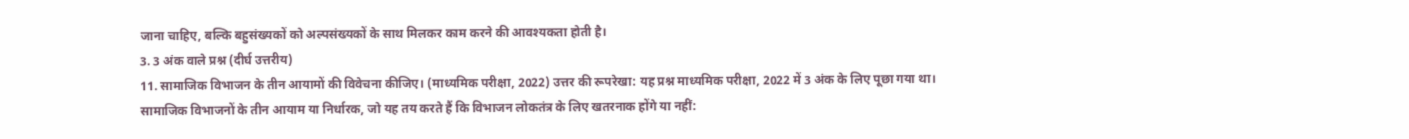जाना चाहिए, बल्कि बहुसंख्यकों को अल्पसंख्यकों के साथ मिलकर काम करने की आवश्यकता होती है।
3. 3 अंक वाले प्रश्न (दीर्घ उत्तरीय)
11. सामाजिक विभाजन के तीन आयामों की विवेचना कीजिए। (माध्यमिक परीक्षा, 2022) उत्तर की रूपरेखा: यह प्रश्न माध्यमिक परीक्षा, 2022 में 3 अंक के लिए पूछा गया था। सामाजिक विभाजनों के तीन आयाम या निर्धारक, जो यह तय करते हैं कि विभाजन लोकतंत्र के लिए खतरनाक होंगे या नहीं: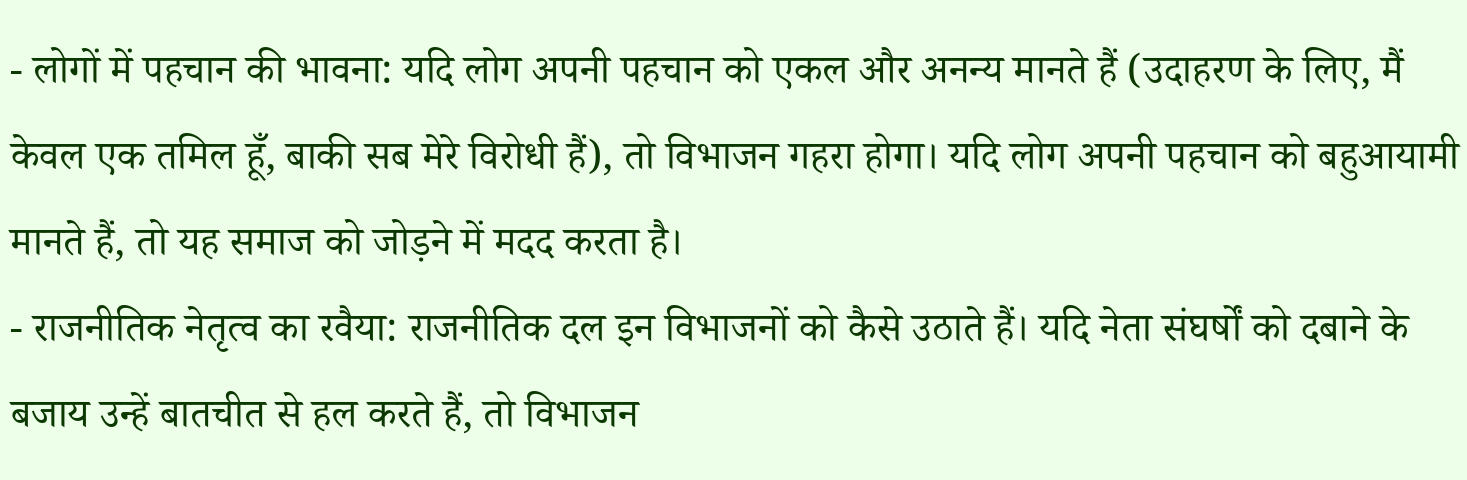- लोगों में पहचान की भावना: यदि लोग अपनी पहचान को एकल और अनन्य मानते हैं (उदाहरण के लिए, मैं केवल एक तमिल हूँ, बाकी सब मेरे विरोधी हैं), तो विभाजन गहरा होगा। यदि लोग अपनी पहचान को बहुआयामी मानते हैं, तो यह समाज को जोड़ने में मदद करता है।
- राजनीतिक नेतृत्व का रवैया: राजनीतिक दल इन विभाजनों को कैसे उठाते हैं। यदि नेता संघर्षों को दबाने के बजाय उन्हें बातचीत से हल करते हैं, तो विभाजन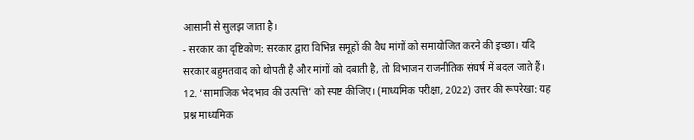आसानी से सुलझ जाता है।
- सरकार का दृष्टिकोण: सरकार द्वारा विभिन्न समूहों की वैध मांगों को समायोजित करने की इच्छा। यदि सरकार बहुमतवाद को थोपती है और मांगों को दबाती है, तो विभाजन राजनीतिक संघर्ष में बदल जाते हैं।
12. ‘सामाजिक भेदभाव की उत्पत्ति’ को स्पष्ट कीजिए। (माध्यमिक परीक्षा, 2022) उत्तर की रूपरेखा: यह प्रश्न माध्यमिक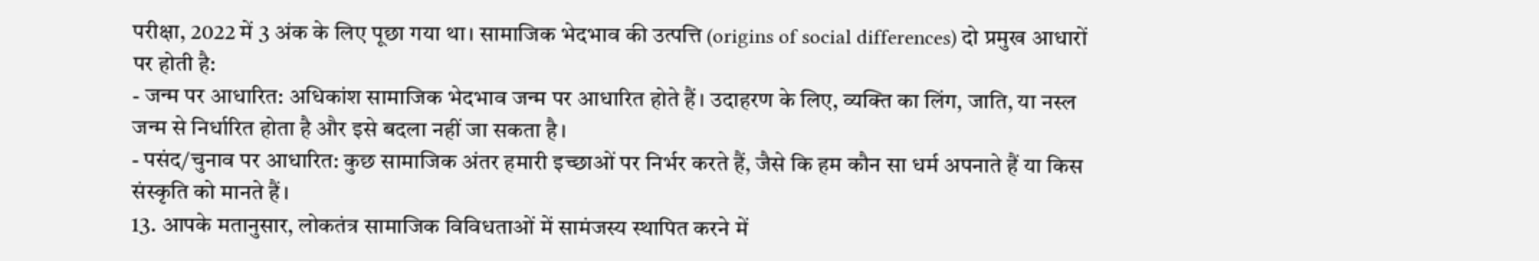परीक्षा, 2022 में 3 अंक के लिए पूछा गया था। सामाजिक भेदभाव की उत्पत्ति (origins of social differences) दो प्रमुख आधारों पर होती है:
- जन्म पर आधारित: अधिकांश सामाजिक भेदभाव जन्म पर आधारित होते हैं। उदाहरण के लिए, व्यक्ति का लिंग, जाति, या नस्ल जन्म से निर्धारित होता है और इसे बदला नहीं जा सकता है।
- पसंद/चुनाव पर आधारित: कुछ सामाजिक अंतर हमारी इच्छाओं पर निर्भर करते हैं, जैसे कि हम कौन सा धर्म अपनाते हैं या किस संस्कृति को मानते हैं।
13. आपके मतानुसार, लोकतंत्र सामाजिक विविधताओं में सामंजस्य स्थापित करने में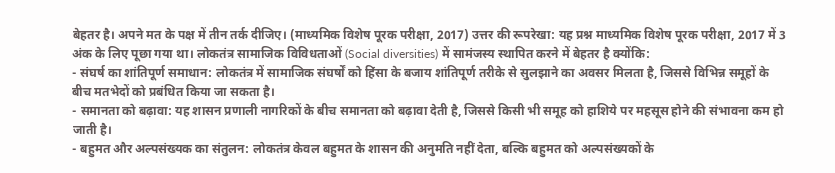बेहतर है। अपने मत के पक्ष में तीन तर्क दीजिए। (माध्यमिक विशेष पूरक परीक्षा, 2017) उत्तर की रूपरेखा: यह प्रश्न माध्यमिक विशेष पूरक परीक्षा, 2017 में 3 अंक के लिए पूछा गया था। लोकतंत्र सामाजिक विविधताओं (Social diversities) में सामंजस्य स्थापित करने में बेहतर है क्योंकि:
- संघर्ष का शांतिपूर्ण समाधान: लोकतंत्र में सामाजिक संघर्षों को हिंसा के बजाय शांतिपूर्ण तरीके से सुलझाने का अवसर मिलता है, जिससे विभिन्न समूहों के बीच मतभेदों को प्रबंधित किया जा सकता है।
- समानता को बढ़ावा: यह शासन प्रणाली नागरिकों के बीच समानता को बढ़ावा देती है, जिससे किसी भी समूह को हाशिये पर महसूस होने की संभावना कम हो जाती है।
- बहुमत और अल्पसंख्यक का संतुलन: लोकतंत्र केवल बहुमत के शासन की अनुमति नहीं देता, बल्कि बहुमत को अल्पसंख्यकों के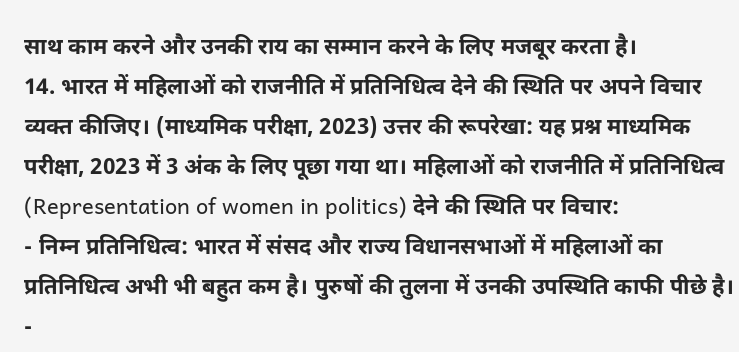साथ काम करने और उनकी राय का सम्मान करने के लिए मजबूर करता है।
14. भारत में महिलाओं को राजनीति में प्रतिनिधित्व देने की स्थिति पर अपने विचार व्यक्त कीजिए। (माध्यमिक परीक्षा, 2023) उत्तर की रूपरेखा: यह प्रश्न माध्यमिक परीक्षा, 2023 में 3 अंक के लिए पूछा गया था। महिलाओं को राजनीति में प्रतिनिधित्व (Representation of women in politics) देने की स्थिति पर विचार:
- निम्न प्रतिनिधित्व: भारत में संसद और राज्य विधानसभाओं में महिलाओं का प्रतिनिधित्व अभी भी बहुत कम है। पुरुषों की तुलना में उनकी उपस्थिति काफी पीछे है।
-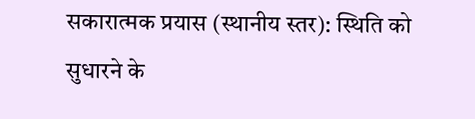सकारात्मक प्रयास (स्थानीय स्तर): स्थिति को सुधारने के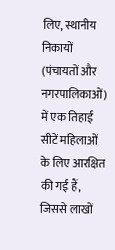लिए, स्थानीय निकायों (पंचायतों और नगरपालिकाओं) में एक तिहाई सीटें महिलाओं के लिए आरक्षित की गई हैं, जिससे लाखों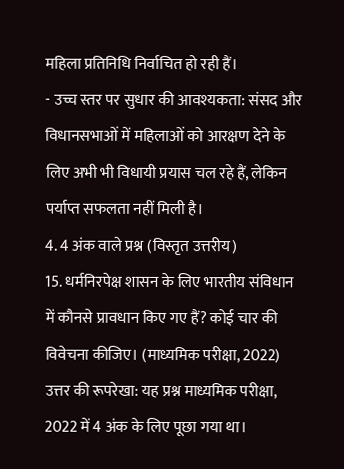महिला प्रतिनिधि निर्वाचित हो रही हैं।
- उच्च स्तर पर सुधार की आवश्यकता: संसद और विधानसभाओं में महिलाओं को आरक्षण देने के लिए अभी भी विधायी प्रयास चल रहे हैं, लेकिन पर्याप्त सफलता नहीं मिली है।
4. 4 अंक वाले प्रश्न (विस्तृत उत्तरीय)
15. धर्मनिरपेक्ष शासन के लिए भारतीय संविधान में कौनसे प्रावधान किए गए हैं? कोई चार की विवेचना कीजिए। (माध्यमिक परीक्षा, 2022) उत्तर की रूपरेखा: यह प्रश्न माध्यमिक परीक्षा, 2022 में 4 अंक के लिए पूछा गया था।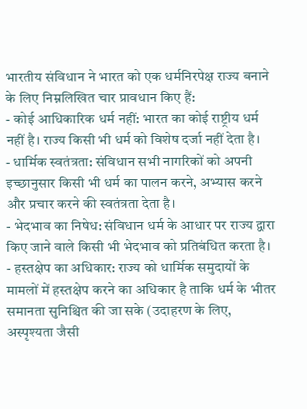भारतीय संविधान ने भारत को एक धर्मनिरपेक्ष राज्य बनाने के लिए निम्नलिखित चार प्रावधान किए हैं:
- कोई आधिकारिक धर्म नहीं: भारत का कोई राष्ट्रीय धर्म नहीं है। राज्य किसी भी धर्म को विशेष दर्जा नहीं देता है।
- धार्मिक स्वतंत्रता: संविधान सभी नागरिकों को अपनी इच्छानुसार किसी भी धर्म का पालन करने, अभ्यास करने और प्रचार करने की स्वतंत्रता देता है।
- भेदभाव का निषेध: संविधान धर्म के आधार पर राज्य द्वारा किए जाने वाले किसी भी भेदभाव को प्रतिबंधित करता है।
- हस्तक्षेप का अधिकार: राज्य को धार्मिक समुदायों के मामलों में हस्तक्षेप करने का अधिकार है ताकि धर्म के भीतर समानता सुनिश्चित की जा सके (उदाहरण के लिए, अस्पृश्यता जैसी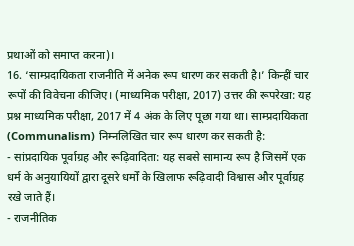प्रथाओं को समाप्त करना)।
16. ‘साम्प्रदायिकता राजनीति में अनेक रूप धारण कर सकती है।’ किन्हीं चार रूपों की विवेचना कीजिए। (माध्यमिक परीक्षा, 2017) उत्तर की रूपरेखा: यह प्रश्न माध्यमिक परीक्षा, 2017 में 4 अंक के लिए पूछा गया था। साम्प्रदायिकता (Communalism) निम्नलिखित चार रूप धारण कर सकती है:
- सांप्रदायिक पूर्वाग्रह और रूढ़िवादिता: यह सबसे सामान्य रूप है जिसमें एक धर्म के अनुयायियों द्वारा दूसरे धर्मों के खिलाफ रूढ़िवादी विश्वास और पूर्वाग्रह रखे जाते हैं।
- राजनीतिक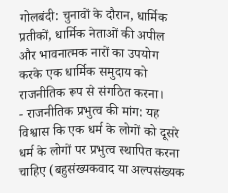गोलबंदी: चुनावों के दौरान, धार्मिक प्रतीकों, धार्मिक नेताओं की अपील और भावनात्मक नारों का उपयोग करके एक धार्मिक समुदाय को राजनीतिक रूप से संगठित करना।
- राजनीतिक प्रभुत्व की मांग: यह विश्वास कि एक धर्म के लोगों को दूसरे धर्म के लोगों पर प्रभुत्व स्थापित करना चाहिए (बहुसंख्यकवाद या अल्पसंख्यक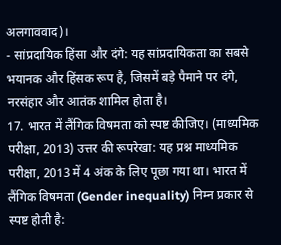अलगाववाद)।
- सांप्रदायिक हिंसा और दंगे: यह सांप्रदायिकता का सबसे भयानक और हिंसक रूप है, जिसमें बड़े पैमाने पर दंगे, नरसंहार और आतंक शामिल होता है।
17. भारत में लैंगिक विषमता को स्पष्ट कीजिए। (माध्यमिक परीक्षा, 2013) उत्तर की रूपरेखा: यह प्रश्न माध्यमिक परीक्षा, 2013 में 4 अंक के लिए पूछा गया था। भारत में लैंगिक विषमता (Gender inequality) निम्न प्रकार से स्पष्ट होती है: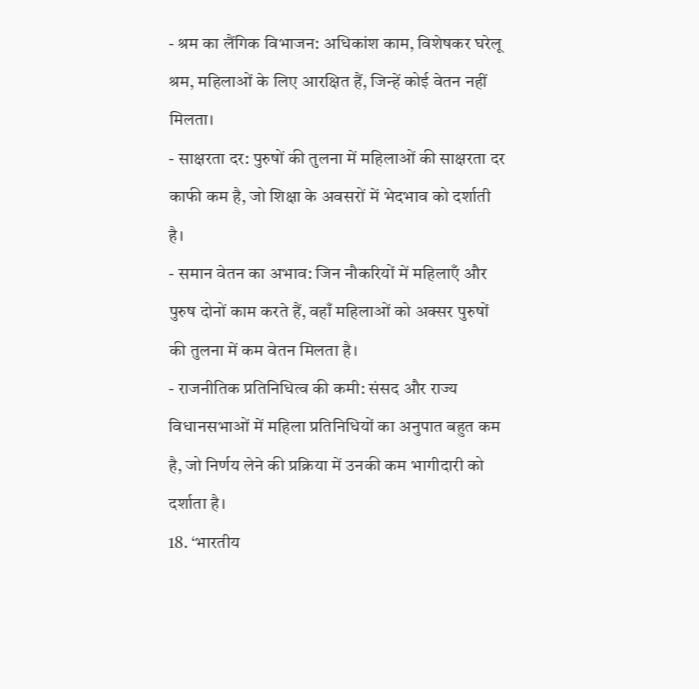- श्रम का लैंगिक विभाजन: अधिकांश काम, विशेषकर घरेलू श्रम, महिलाओं के लिए आरक्षित हैं, जिन्हें कोई वेतन नहीं मिलता।
- साक्षरता दर: पुरुषों की तुलना में महिलाओं की साक्षरता दर काफी कम है, जो शिक्षा के अवसरों में भेदभाव को दर्शाती है।
- समान वेतन का अभाव: जिन नौकरियों में महिलाएँ और पुरुष दोनों काम करते हैं, वहाँ महिलाओं को अक्सर पुरुषों की तुलना में कम वेतन मिलता है।
- राजनीतिक प्रतिनिधित्व की कमी: संसद और राज्य विधानसभाओं में महिला प्रतिनिधियों का अनुपात बहुत कम है, जो निर्णय लेने की प्रक्रिया में उनकी कम भागीदारी को दर्शाता है।
18. ‘भारतीय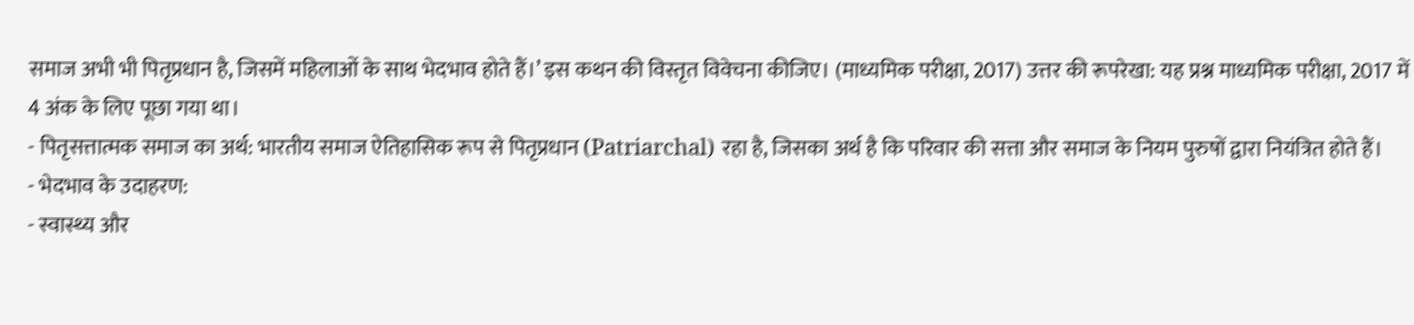समाज अभी भी पितृप्रधान है, जिसमें महिलाओं के साथ भेदभाव होते हैं।’ इस कथन की विस्तृत विवेचना कीजिए। (माध्यमिक परीक्षा, 2017) उत्तर की रूपरेखा: यह प्रश्न माध्यमिक परीक्षा, 2017 में 4 अंक के लिए पूछा गया था।
- पितृसत्तात्मक समाज का अर्थ: भारतीय समाज ऐतिहासिक रूप से पितृप्रधान (Patriarchal) रहा है, जिसका अर्थ है कि परिवार की सत्ता और समाज के नियम पुरुषों द्वारा नियंत्रित होते हैं।
- भेदभाव के उदाहरण:
- स्वास्थ्य और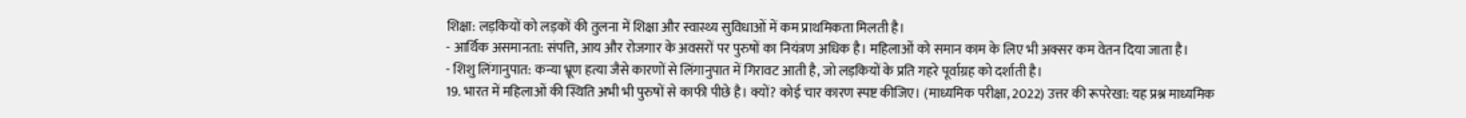शिक्षा: लड़कियों को लड़कों की तुलना में शिक्षा और स्वास्थ्य सुविधाओं में कम प्राथमिकता मिलती है।
- आर्थिक असमानता: संपत्ति, आय और रोजगार के अवसरों पर पुरुषों का नियंत्रण अधिक है। महिलाओं को समान काम के लिए भी अक्सर कम वेतन दिया जाता है।
- शिशु लिंगानुपात: कन्या भ्रूण हत्या जैसे कारणों से लिंगानुपात में गिरावट आती है, जो लड़कियों के प्रति गहरे पूर्वाग्रह को दर्शाती है।
19. भारत में महिलाओं की स्थिति अभी भी पुरुषों से काफी पीछे है। क्यों? कोई चार कारण स्पष्ट कीजिए। (माध्यमिक परीक्षा, 2022) उत्तर की रूपरेखा: यह प्रश्न माध्यमिक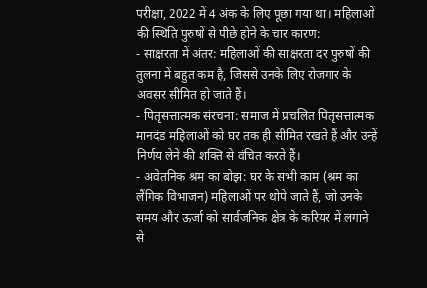परीक्षा, 2022 में 4 अंक के लिए पूछा गया था। महिलाओं की स्थिति पुरुषों से पीछे होने के चार कारण:
- साक्षरता में अंतर: महिलाओं की साक्षरता दर पुरुषों की तुलना में बहुत कम है, जिससे उनके लिए रोजगार के अवसर सीमित हो जाते हैं।
- पितृसत्तात्मक संरचना: समाज में प्रचलित पितृसत्तात्मक मानदंड महिलाओं को घर तक ही सीमित रखते हैं और उन्हें निर्णय लेने की शक्ति से वंचित करते हैं।
- अवेतनिक श्रम का बोझ: घर के सभी काम (श्रम का लैंगिक विभाजन) महिलाओं पर थोपे जाते हैं, जो उनके समय और ऊर्जा को सार्वजनिक क्षेत्र के करियर में लगाने से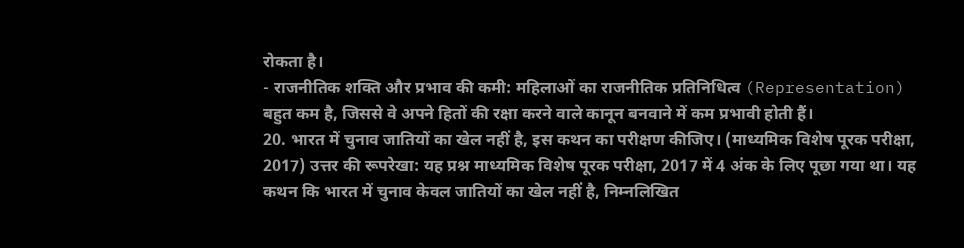रोकता है।
- राजनीतिक शक्ति और प्रभाव की कमी: महिलाओं का राजनीतिक प्रतिनिधित्व (Representation) बहुत कम है, जिससे वे अपने हितों की रक्षा करने वाले कानून बनवाने में कम प्रभावी होती हैं।
20. भारत में चुनाव जातियों का खेल नहीं है, इस कथन का परीक्षण कीजिए। (माध्यमिक विशेष पूरक परीक्षा, 2017) उत्तर की रूपरेखा: यह प्रश्न माध्यमिक विशेष पूरक परीक्षा, 2017 में 4 अंक के लिए पूछा गया था। यह कथन कि भारत में चुनाव केवल जातियों का खेल नहीं है, निम्नलिखित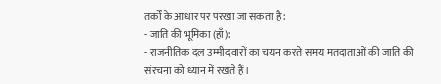तर्कों के आधार पर परखा जा सकता है:
- जाति की भूमिका (हाँ):
- राजनीतिक दल उम्मीदवारों का चयन करते समय मतदाताओं की जाति की संरचना को ध्यान में रखते हैं।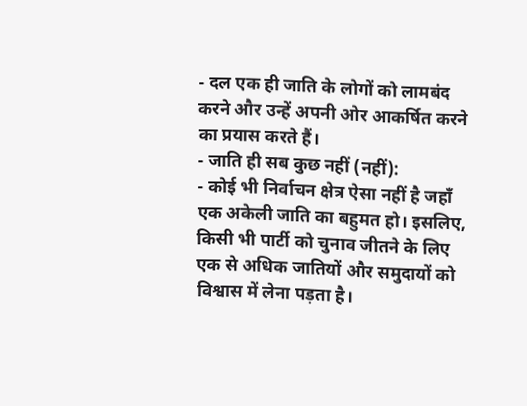- दल एक ही जाति के लोगों को लामबंद करने और उन्हें अपनी ओर आकर्षित करने का प्रयास करते हैं।
- जाति ही सब कुछ नहीं (नहीं):
- कोई भी निर्वाचन क्षेत्र ऐसा नहीं है जहाँ एक अकेली जाति का बहुमत हो। इसलिए, किसी भी पार्टी को चुनाव जीतने के लिए एक से अधिक जातियों और समुदायों को विश्वास में लेना पड़ता है।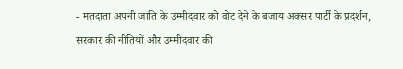- मतदाता अपनी जाति के उम्मीदवार को वोट देने के बजाय अक्सर पार्टी के प्रदर्शन, सरकार की नीतियों और उम्मीदवार की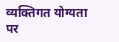व्यक्तिगत योग्यता पर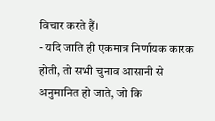विचार करते हैं।
- यदि जाति ही एकमात्र निर्णायक कारक होती, तो सभी चुनाव आसानी से अनुमानित हो जाते, जो कि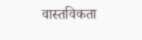वास्तविकता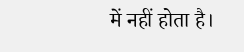में नहीं होता है।